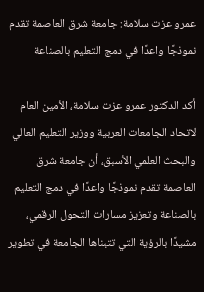عمرو عزت سلامة: جامعة شرق العاصمة تقدم نموذجًا واعدًا في دمج التعليم بالصناعة

أكد الدكتور عمرو عزت سلامة، الأمين العام لاتحاد الجامعات العربية ووزير التعليم العالي والبحث العلمي الأسبق، أن جامعة شرق العاصمة تقدم نموذجًا واعدًا في دمج التعليم بالصناعة وتعزيز مسارات التحول الرقمي، مشيدًا بالرؤية التي تتبناها الجامعة في تطوير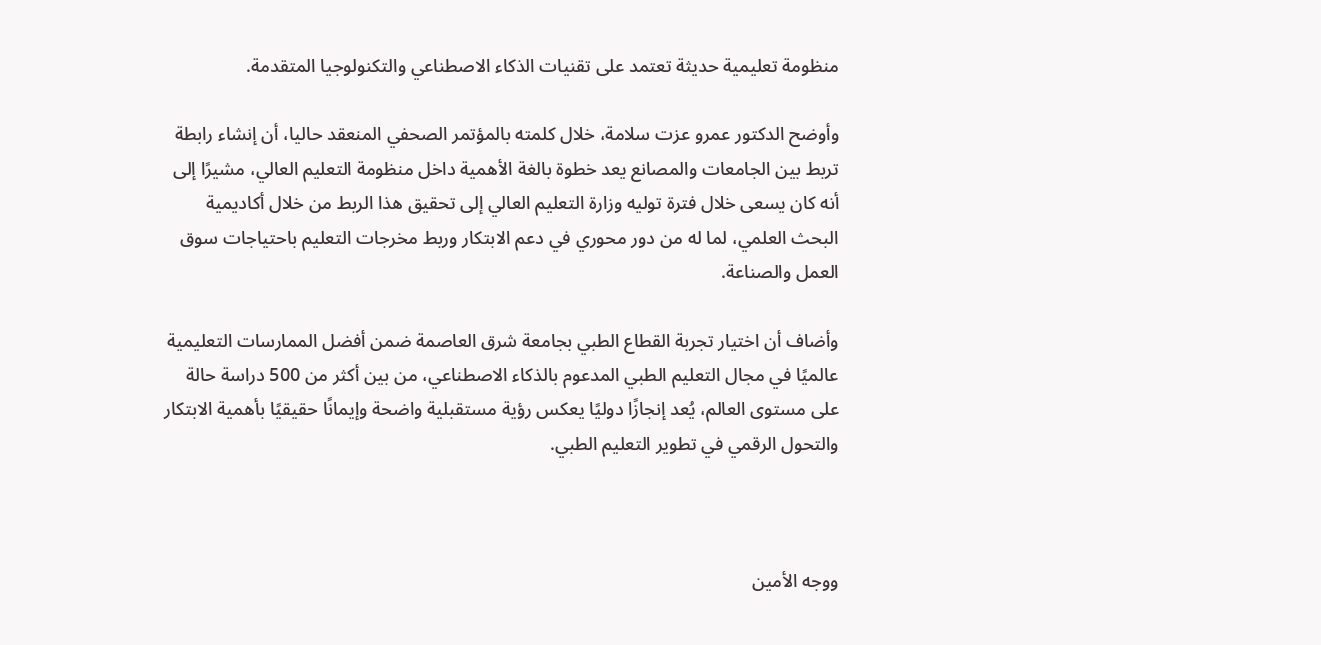منظومة تعليمية حديثة تعتمد على تقنيات الذكاء الاصطناعي والتكنولوجيا المتقدمة.

وأوضح الدكتور عمرو عزت سلامة، خلال كلمته بالمؤتمر الصحفي المنعقد حاليا، أن إنشاء رابطة تربط بين الجامعات والمصانع يعد خطوة بالغة الأهمية داخل منظومة التعليم العالي، مشيرًا إلى أنه كان يسعى خلال فترة توليه وزارة التعليم العالي إلى تحقيق هذا الربط من خلال أكاديمية البحث العلمي، لما له من دور محوري في دعم الابتكار وربط مخرجات التعليم باحتياجات سوق العمل والصناعة.

وأضاف أن اختيار تجربة القطاع الطبي بجامعة شرق العاصمة ضمن أفضل الممارسات التعليمية عالميًا في مجال التعليم الطبي المدعوم بالذكاء الاصطناعي، من بين أكثر من 500 دراسة حالة على مستوى العالم، يُعد إنجازًا دوليًا يعكس رؤية مستقبلية واضحة وإيمانًا حقيقيًا بأهمية الابتكار والتحول الرقمي في تطوير التعليم الطبي.



ووجه الأمين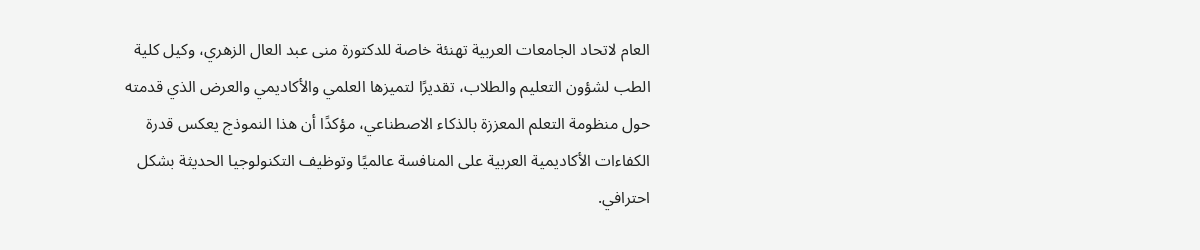العام لاتحاد الجامعات العربية تهنئة خاصة للدكتورة منى عبد العال الزهري، وكيل كلية الطب لشؤون التعليم والطلاب، تقديرًا لتميزها العلمي والأكاديمي والعرض الذي قدمته حول منظومة التعلم المعززة بالذكاء الاصطناعي، مؤكدًا أن هذا النموذج يعكس قدرة الكفاءات الأكاديمية العربية على المنافسة عالميًا وتوظيف التكنولوجيا الحديثة بشكل احترافي.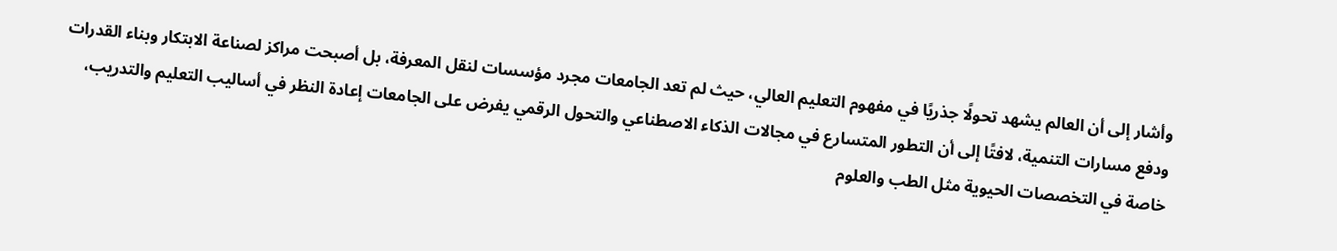وأشار إلى أن العالم يشهد تحولًا جذريًا في مفهوم التعليم العالي، حيث لم تعد الجامعات مجرد مؤسسات لنقل المعرفة، بل أصبحت مراكز لصناعة الابتكار وبناء القدرات ودفع مسارات التنمية، لافتًا إلى أن التطور المتسارع في مجالات الذكاء الاصطناعي والتحول الرقمي يفرض على الجامعات إعادة النظر في أساليب التعليم والتدريب، خاصة في التخصصات الحيوية مثل الطب والعلوم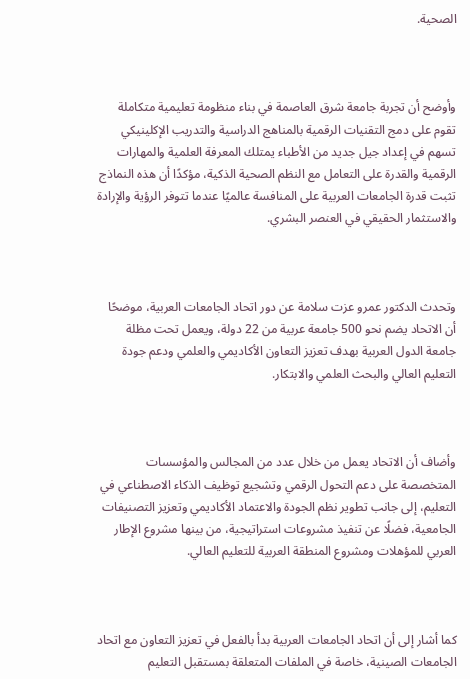الصحية.



وأوضح أن تجربة جامعة شرق العاصمة في بناء منظومة تعليمية متكاملة تقوم على دمج التقنيات الرقمية بالمناهج الدراسية والتدريب الإكلينيكي تسهم في إعداد جيل جديد من الأطباء يمتلك المعرفة العلمية والمهارات الرقمية والقدرة على التعامل مع النظم الصحية الذكية، مؤكدًا أن هذه النماذج تثبت قدرة الجامعات العربية على المنافسة عالميًا عندما تتوفر الرؤية والإرادة والاستثمار الحقيقي في العنصر البشري.



وتحدث الدكتور عمرو عزت سلامة عن دور اتحاد الجامعات العربية، موضحًا أن الاتحاد يضم نحو 500 جامعة عربية من 22 دولة، ويعمل تحت مظلة جامعة الدول العربية بهدف تعزيز التعاون الأكاديمي والعلمي ودعم جودة التعليم العالي والبحث العلمي والابتكار.



وأضاف أن الاتحاد يعمل من خلال عدد من المجالس والمؤسسات المتخصصة على دعم التحول الرقمي وتشجيع توظيف الذكاء الاصطناعي في التعليم، إلى جانب تطوير نظم الجودة والاعتماد الأكاديمي وتعزيز التصنيفات الجامعية، فضلًا عن تنفيذ مشروعات استراتيجية، من بينها مشروع الإطار العربي للمؤهلات ومشروع المنطقة العربية للتعليم العالي.



كما أشار إلى أن اتحاد الجامعات العربية بدأ بالفعل في تعزيز التعاون مع اتحاد الجامعات الصينية، خاصة في الملفات المتعلقة بمستقبل التعليم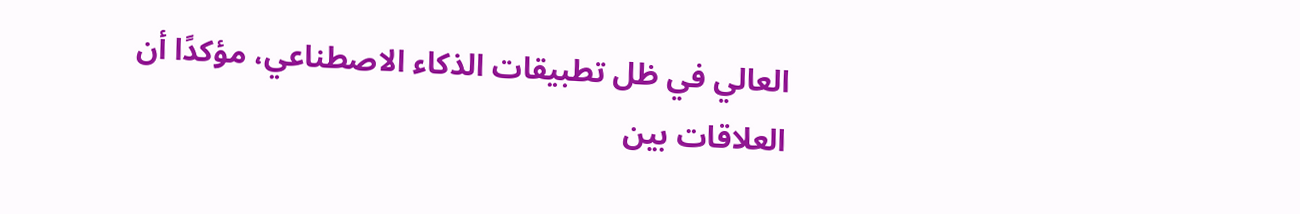العالي في ظل تطبيقات الذكاء الاصطناعي، مؤكدًا أن العلاقات بين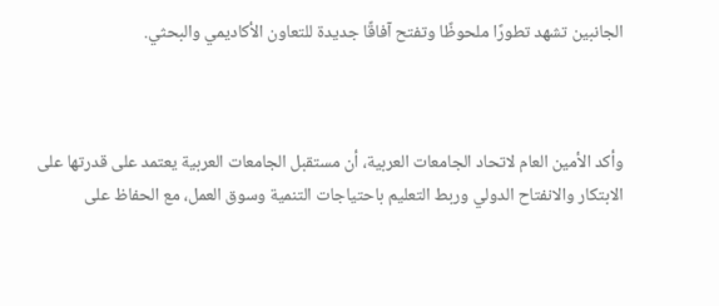الجانبين تشهد تطورًا ملحوظًا وتفتح آفاقًا جديدة للتعاون الأكاديمي والبحثي.



وأكد الأمين العام لاتحاد الجامعات العربية، أن مستقبل الجامعات العربية يعتمد على قدرتها على الابتكار والانفتاح الدولي وربط التعليم باحتياجات التنمية وسوق العمل، مع الحفاظ على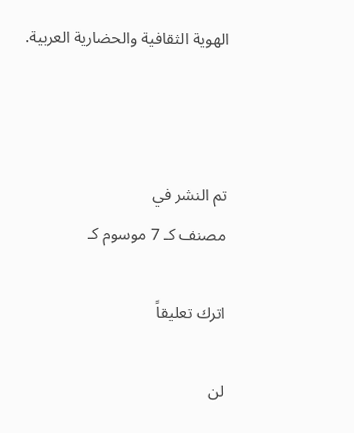الهوية الثقافية والحضارية العربية.



تم النشر في
مصنف كـ 7 موسوم كـ

اترك تعليقاً

لن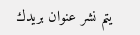يتم نشر عنوان بريدك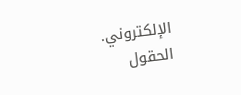الإلكتروني. الحقول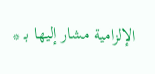الإلزامية مشار إليها بـ *